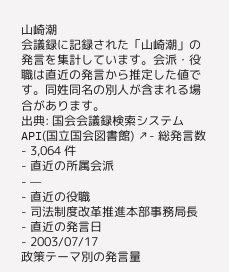山崎潮
会議録に記録された「山崎潮」の発言を集計しています。会派・役職は直近の発言から推定した値です。同姓同名の別人が含まれる場合があります。
出典: 国会会議録検索システム API(国立国会図書館) ↗- 総発言数
- 3,064 件
- 直近の所属会派
- —
- 直近の役職
- 司法制度改革推進本部事務局長
- 直近の発言日
- 2003/07/17
政策テーマ別の発言量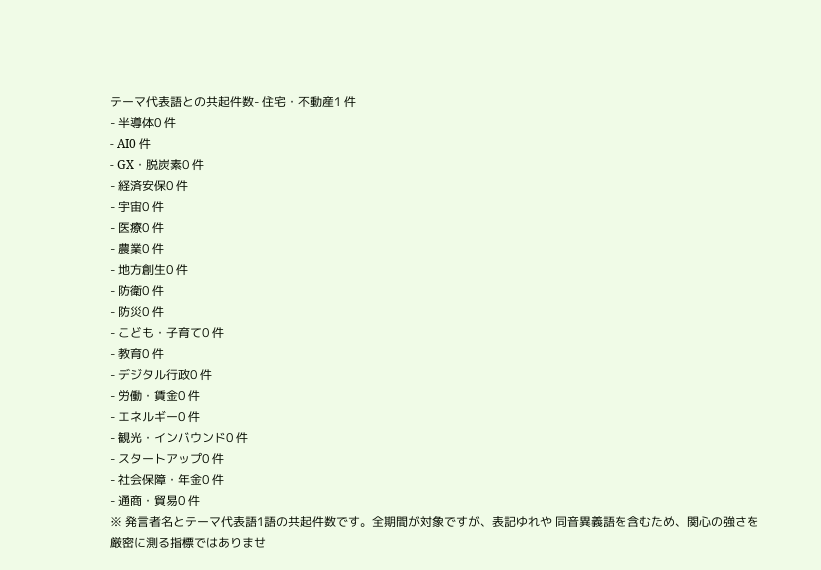テーマ代表語との共起件数- 住宅・不動産1 件
- 半導体0 件
- AI0 件
- GX・脱炭素0 件
- 経済安保0 件
- 宇宙0 件
- 医療0 件
- 農業0 件
- 地方創生0 件
- 防衛0 件
- 防災0 件
- こども・子育て0 件
- 教育0 件
- デジタル行政0 件
- 労働・賃金0 件
- エネルギー0 件
- 観光・インバウンド0 件
- スタートアップ0 件
- 社会保障・年金0 件
- 通商・貿易0 件
※ 発言者名とテーマ代表語1語の共起件数です。全期間が対象ですが、表記ゆれや 同音異義語を含むため、関心の強さを厳密に測る指標ではありませ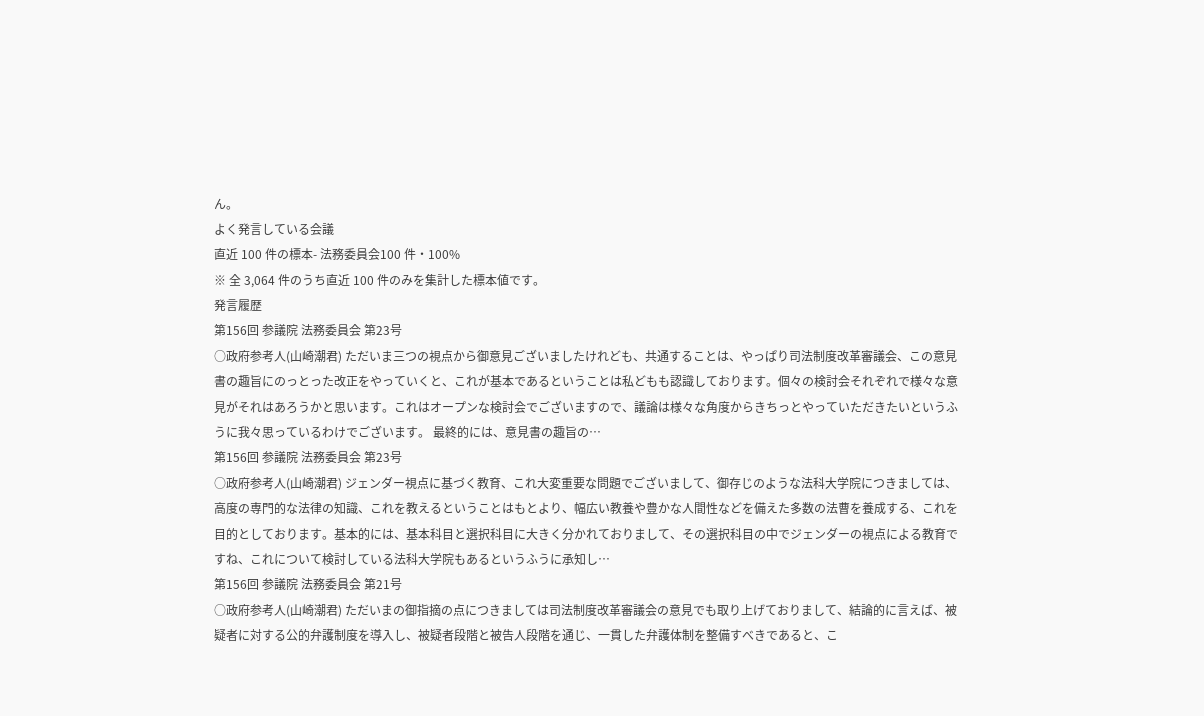ん。
よく発言している会議
直近 100 件の標本- 法務委員会100 件・100%
※ 全 3,064 件のうち直近 100 件のみを集計した標本値です。
発言履歴
第156回 参議院 法務委員会 第23号
○政府参考人(山崎潮君) ただいま三つの視点から御意見ございましたけれども、共通することは、やっぱり司法制度改革審議会、この意見書の趣旨にのっとった改正をやっていくと、これが基本であるということは私どもも認識しております。個々の検討会それぞれで様々な意見がそれはあろうかと思います。これはオープンな検討会でございますので、議論は様々な角度からきちっとやっていただきたいというふうに我々思っているわけでございます。 最終的には、意見書の趣旨の…
第156回 参議院 法務委員会 第23号
○政府参考人(山崎潮君) ジェンダー視点に基づく教育、これ大変重要な問題でございまして、御存じのような法科大学院につきましては、高度の専門的な法律の知識、これを教えるということはもとより、幅広い教養や豊かな人間性などを備えた多数の法曹を養成する、これを目的としております。基本的には、基本科目と選択科目に大きく分かれておりまして、その選択科目の中でジェンダーの視点による教育ですね、これについて検討している法科大学院もあるというふうに承知し…
第156回 参議院 法務委員会 第21号
○政府参考人(山崎潮君) ただいまの御指摘の点につきましては司法制度改革審議会の意見でも取り上げておりまして、結論的に言えば、被疑者に対する公的弁護制度を導入し、被疑者段階と被告人段階を通じ、一貫した弁護体制を整備すべきであると、こ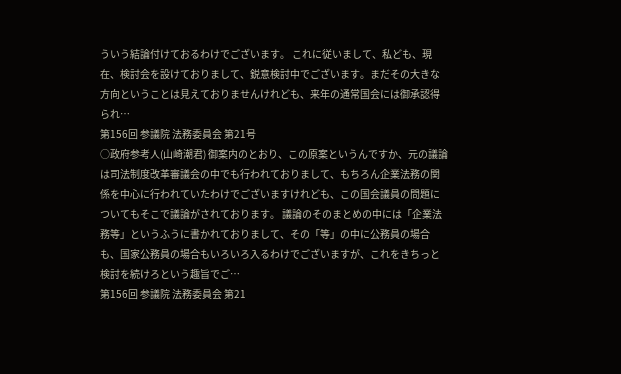ういう結論付けておるわけでございます。 これに従いまして、私ども、現在、検討会を設けておりまして、鋭意検討中でございます。まだその大きな方向ということは見えておりませんけれども、来年の通常国会には御承認得られ…
第156回 参議院 法務委員会 第21号
○政府参考人(山崎潮君) 御案内のとおり、この原案というんですか、元の議論は司法制度改革審議会の中でも行われておりまして、もちろん企業法務の関係を中心に行われていたわけでございますけれども、この国会議員の問題についてもそこで議論がされております。 議論のそのまとめの中には「企業法務等」というふうに書かれておりまして、その「等」の中に公務員の場合も、国家公務員の場合もいろいろ入るわけでございますが、これをきちっと検討を続けろという趣旨でご…
第156回 参議院 法務委員会 第21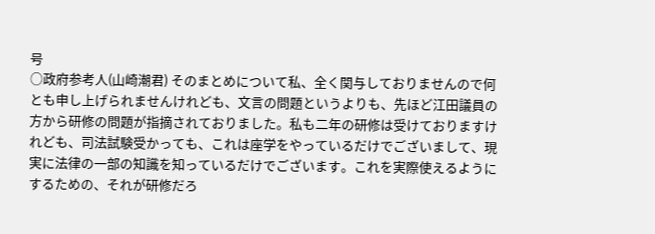号
○政府参考人(山崎潮君) そのまとめについて私、全く関与しておりませんので何とも申し上げられませんけれども、文言の問題というよりも、先ほど江田議員の方から研修の問題が指摘されておりました。私も二年の研修は受けておりますけれども、司法試験受かっても、これは座学をやっているだけでございまして、現実に法律の一部の知識を知っているだけでございます。これを実際使えるようにするための、それが研修だろ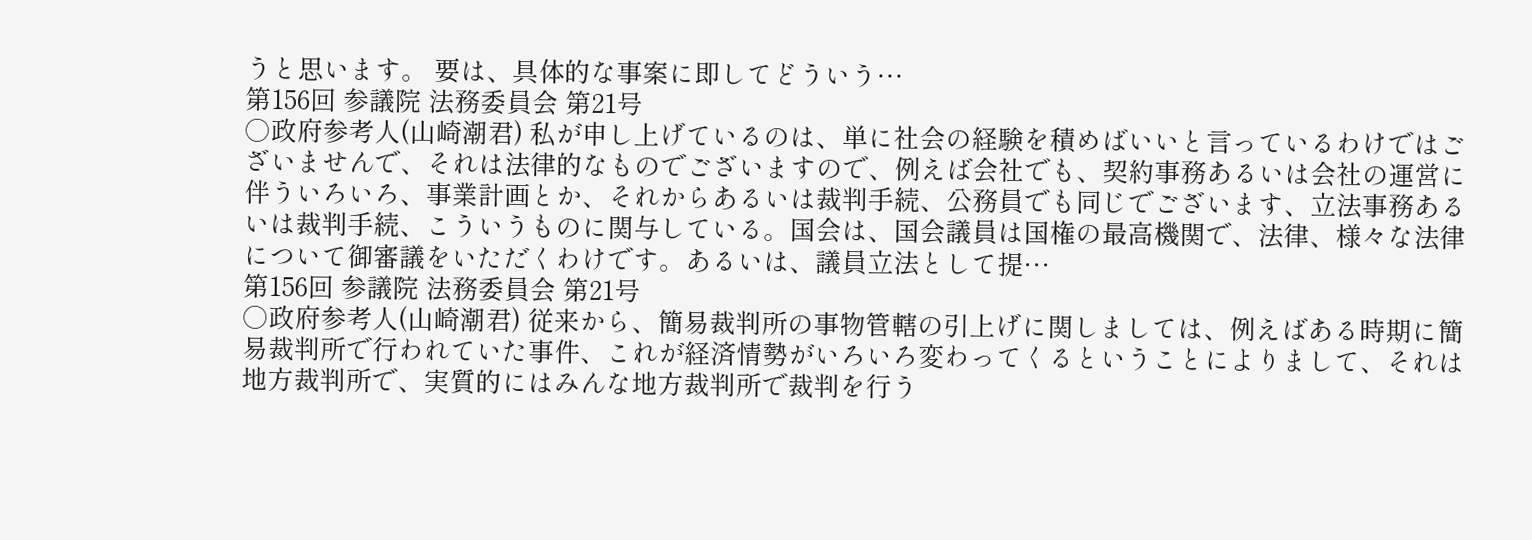うと思います。 要は、具体的な事案に即してどういう…
第156回 参議院 法務委員会 第21号
○政府参考人(山崎潮君) 私が申し上げているのは、単に社会の経験を積めばいいと言っているわけではございませんで、それは法律的なものでございますので、例えば会社でも、契約事務あるいは会社の運営に伴ういろいろ、事業計画とか、それからあるいは裁判手続、公務員でも同じでございます、立法事務あるいは裁判手続、こういうものに関与している。国会は、国会議員は国権の最高機関で、法律、様々な法律について御審議をいただくわけです。あるいは、議員立法として提…
第156回 参議院 法務委員会 第21号
○政府参考人(山崎潮君) 従来から、簡易裁判所の事物管轄の引上げに関しましては、例えばある時期に簡易裁判所で行われていた事件、これが経済情勢がいろいろ変わってくるということによりまして、それは地方裁判所で、実質的にはみんな地方裁判所で裁判を行う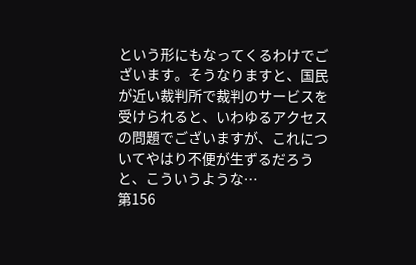という形にもなってくるわけでございます。そうなりますと、国民が近い裁判所で裁判のサービスを受けられると、いわゆるアクセスの問題でございますが、これについてやはり不便が生ずるだろうと、こういうような…
第156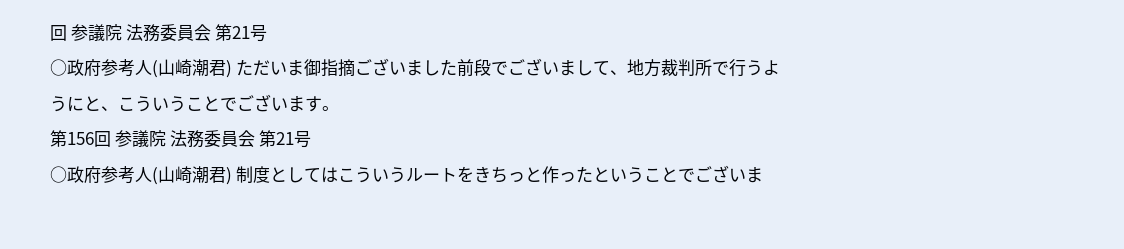回 参議院 法務委員会 第21号
○政府参考人(山崎潮君) ただいま御指摘ございました前段でございまして、地方裁判所で行うようにと、こういうことでございます。
第156回 参議院 法務委員会 第21号
○政府参考人(山崎潮君) 制度としてはこういうルートをきちっと作ったということでございま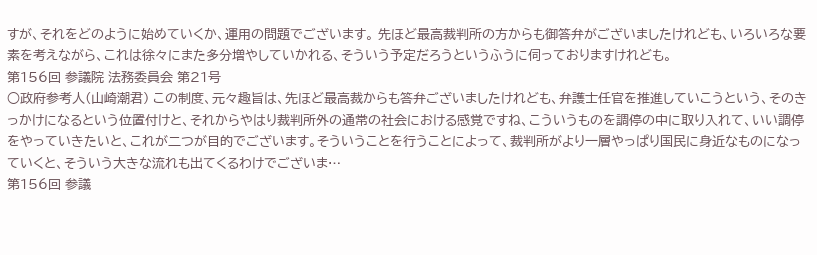すが、それをどのように始めていくか、運用の問題でございます。 先ほど最高裁判所の方からも御答弁がございましたけれども、いろいろな要素を考えながら、これは徐々にまた多分増やしていかれる、そういう予定だろうというふうに伺っておりますけれども。
第156回 参議院 法務委員会 第21号
○政府参考人(山崎潮君) この制度、元々趣旨は、先ほど最高裁からも答弁ございましたけれども、弁護士任官を推進していこうという、そのきっかけになるという位置付けと、それからやはり裁判所外の通常の社会における感覚ですね、こういうものを調停の中に取り入れて、いい調停をやっていきたいと、これが二つが目的でございます。そういうことを行うことによって、裁判所がより一層やっぱり国民に身近なものになっていくと、そういう大きな流れも出てくるわけでございま…
第156回 参議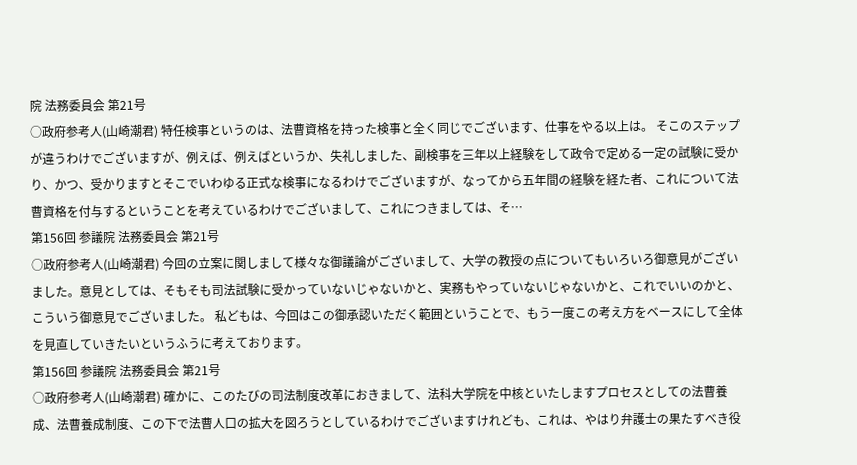院 法務委員会 第21号
○政府参考人(山崎潮君) 特任検事というのは、法曹資格を持った検事と全く同じでございます、仕事をやる以上は。 そこのステップが違うわけでございますが、例えば、例えばというか、失礼しました、副検事を三年以上経験をして政令で定める一定の試験に受かり、かつ、受かりますとそこでいわゆる正式な検事になるわけでございますが、なってから五年間の経験を経た者、これについて法曹資格を付与するということを考えているわけでございまして、これにつきましては、そ…
第156回 参議院 法務委員会 第21号
○政府参考人(山崎潮君) 今回の立案に関しまして様々な御議論がございまして、大学の教授の点についてもいろいろ御意見がございました。意見としては、そもそも司法試験に受かっていないじゃないかと、実務もやっていないじゃないかと、これでいいのかと、こういう御意見でございました。 私どもは、今回はこの御承認いただく範囲ということで、もう一度この考え方をベースにして全体を見直していきたいというふうに考えております。
第156回 参議院 法務委員会 第21号
○政府参考人(山崎潮君) 確かに、このたびの司法制度改革におきまして、法科大学院を中核といたしますプロセスとしての法曹養成、法曹養成制度、この下で法曹人口の拡大を図ろうとしているわけでございますけれども、これは、やはり弁護士の果たすべき役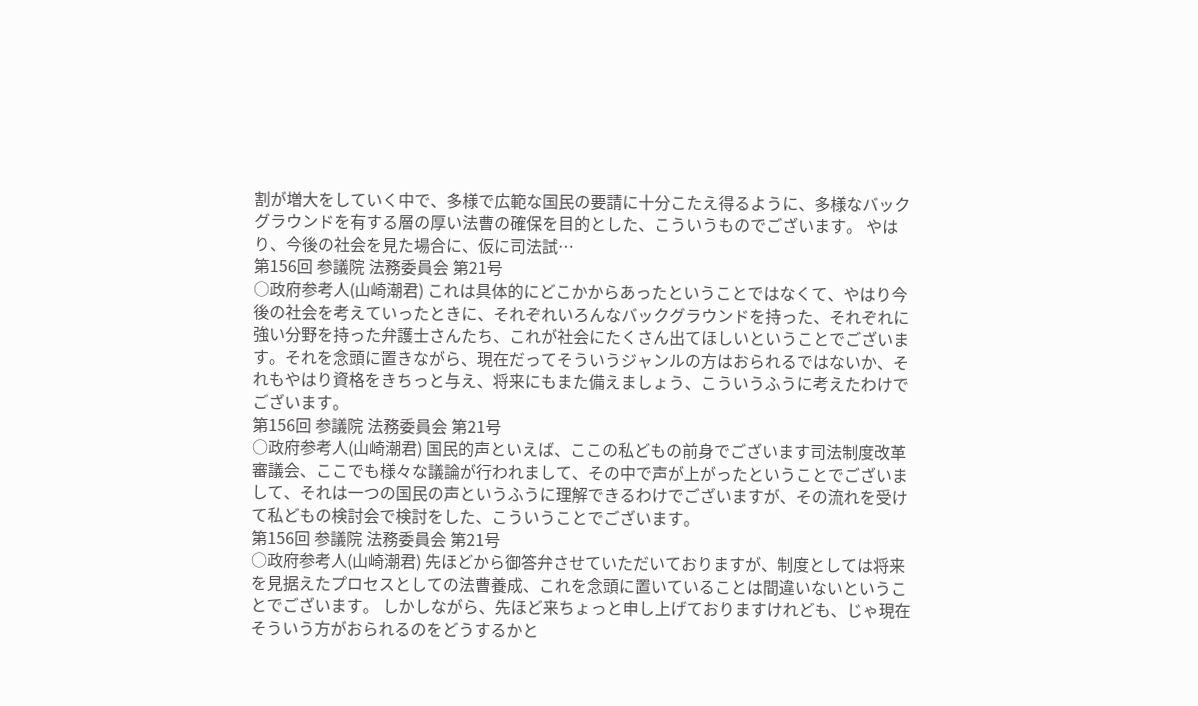割が増大をしていく中で、多様で広範な国民の要請に十分こたえ得るように、多様なバックグラウンドを有する層の厚い法曹の確保を目的とした、こういうものでございます。 やはり、今後の社会を見た場合に、仮に司法試…
第156回 参議院 法務委員会 第21号
○政府参考人(山崎潮君) これは具体的にどこかからあったということではなくて、やはり今後の社会を考えていったときに、それぞれいろんなバックグラウンドを持った、それぞれに強い分野を持った弁護士さんたち、これが社会にたくさん出てほしいということでございます。それを念頭に置きながら、現在だってそういうジャンルの方はおられるではないか、それもやはり資格をきちっと与え、将来にもまた備えましょう、こういうふうに考えたわけでございます。
第156回 参議院 法務委員会 第21号
○政府参考人(山崎潮君) 国民的声といえば、ここの私どもの前身でございます司法制度改革審議会、ここでも様々な議論が行われまして、その中で声が上がったということでございまして、それは一つの国民の声というふうに理解できるわけでございますが、その流れを受けて私どもの検討会で検討をした、こういうことでございます。
第156回 参議院 法務委員会 第21号
○政府参考人(山崎潮君) 先ほどから御答弁させていただいておりますが、制度としては将来を見据えたプロセスとしての法曹養成、これを念頭に置いていることは間違いないということでございます。 しかしながら、先ほど来ちょっと申し上げておりますけれども、じゃ現在そういう方がおられるのをどうするかと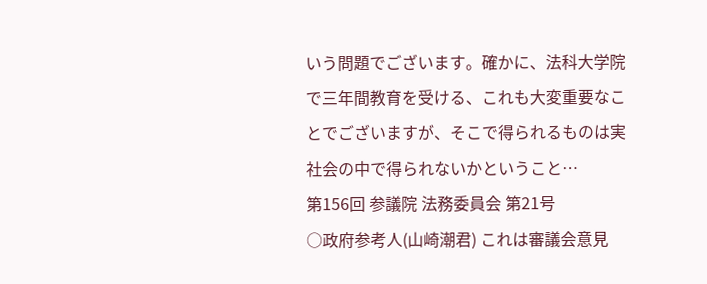いう問題でございます。確かに、法科大学院で三年間教育を受ける、これも大変重要なことでございますが、そこで得られるものは実社会の中で得られないかということ…
第156回 参議院 法務委員会 第21号
○政府参考人(山崎潮君) これは審議会意見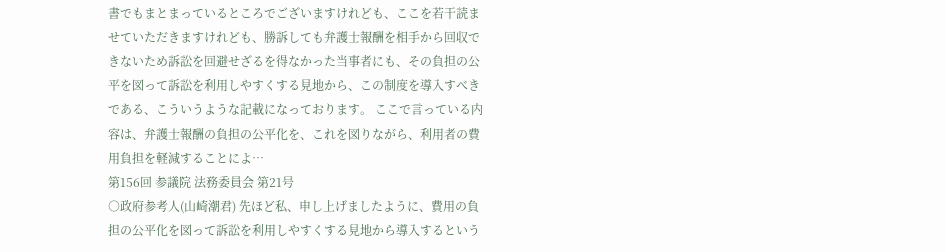書でもまとまっているところでございますけれども、ここを若干読ませていただきますけれども、勝訴しても弁護士報酬を相手から回収できないため訴訟を回避せざるを得なかった当事者にも、その負担の公平を図って訴訟を利用しやすくする見地から、この制度を導入すべきである、こういうような記載になっております。 ここで言っている内容は、弁護士報酬の負担の公平化を、これを図りながら、利用者の費用負担を軽減することによ…
第156回 参議院 法務委員会 第21号
○政府参考人(山崎潮君) 先ほど私、申し上げましたように、費用の負担の公平化を図って訴訟を利用しやすくする見地から導入するという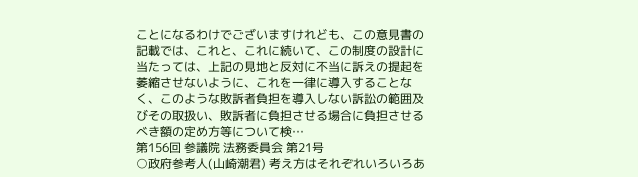ことになるわけでございますけれども、この意見書の記載では、これと、これに続いて、この制度の設計に当たっては、上記の見地と反対に不当に訴えの提起を萎縮させないように、これを一律に導入することなく、このような敗訴者負担を導入しない訴訟の範囲及びその取扱い、敗訴者に負担させる場合に負担させるべき額の定め方等について検…
第156回 参議院 法務委員会 第21号
○政府参考人(山崎潮君) 考え方はそれぞれいろいろあ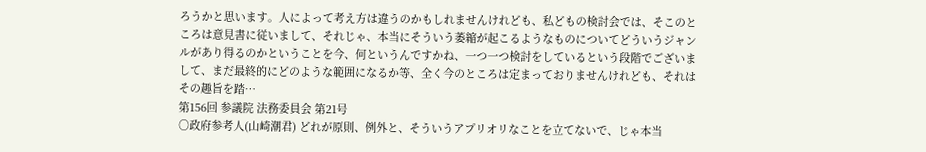ろうかと思います。人によって考え方は違うのかもしれませんけれども、私どもの検討会では、そこのところは意見書に従いまして、それじゃ、本当にそういう萎縮が起こるようなものについてどういうジャンルがあり得るのかということを今、何というんですかね、一つ一つ検討をしているという段階でございまして、まだ最終的にどのような範囲になるか等、全く今のところは定まっておりませんけれども、それはその趣旨を踏…
第156回 参議院 法務委員会 第21号
○政府参考人(山崎潮君) どれが原則、例外と、そういうアプリオリなことを立てないで、じゃ本当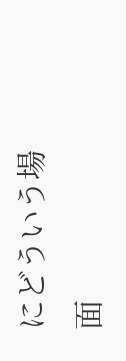にどういう場面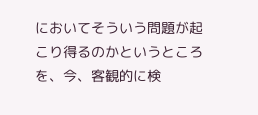においてそういう問題が起こり得るのかというところを、今、客観的に検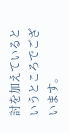討を加えているというところでございます。